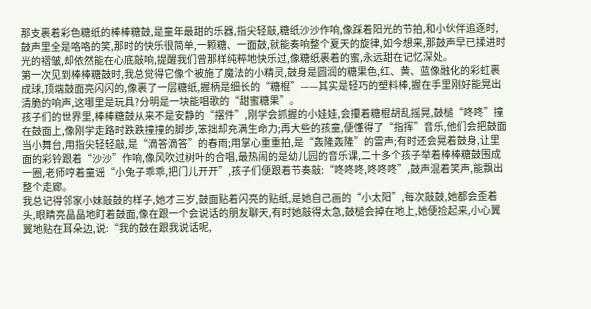那支裹着彩色糖纸的棒棒糖鼓,是童年最甜的乐器,指尖轻敲,糖纸沙沙作响,像踩着阳光的节拍,和小伙伴追逐时,鼓声里全是咯咯的笑,那时的快乐很简单,一颗糖、一面鼓,就能奏响整个夏天的旋律,如今想来,那鼓声早已揉进时光的褶皱,却依然能在心底敲响,提醒我们曾那样纯粹地快乐过,像糖纸裹着的蜜,永远甜在记忆深处。
第一次见到棒棒糖鼓时,我总觉得它像个被施了魔法的小精灵,鼓身是圆润的糖果色,红、黄、蓝像融化的彩虹裹成球,顶端鼓面亮闪闪的,像裹了一层糖纸,握柄是细长的“糖棍”——其实是轻巧的塑料棒,握在手里刚好能晃出清脆的响声,这哪里是玩具?分明是一块能唱歌的“甜蜜糖果”。
孩子们的世界里,棒棒糖鼓从来不是安静的“摆件”,刚学会抓握的小娃娃,会攥着糖棍胡乱摇晃,鼓槌“咚咚”撞在鼓面上,像刚学走路时跌跌撞撞的脚步,笨拙却充满生命力;再大些的孩童,便懂得了“指挥”音乐,他们会把鼓面当小舞台,用指尖轻轻敲,是“滴答滴答”的春雨;用掌心重重拍,是“轰隆轰隆”的雷声;有时还会晃着鼓身,让里面的彩铃跟着“沙沙”作响,像风吹过树叶的合唱,最热闹的是幼儿园的音乐课,二十多个孩子举着棒棒糖鼓围成一圈,老师哼着童谣“小兔子乖乖,把门儿开开”,孩子们便跟着节奏敲:“咚咚咚,咚咚咚”,鼓声混着笑声,能飘出整个走廊。
我总记得邻家小妹敲鼓的样子,她才三岁,鼓面贴着闪亮的贴纸,是她自己画的“小太阳”,每次敲鼓,她都会歪着头,眼睛亮晶晶地盯着鼓面,像在跟一个会说话的朋友聊天,有时她敲得太急,鼓槌会掉在地上,她便捡起来,小心翼翼地贴在耳朵边,说:“我的鼓在跟我说话呢,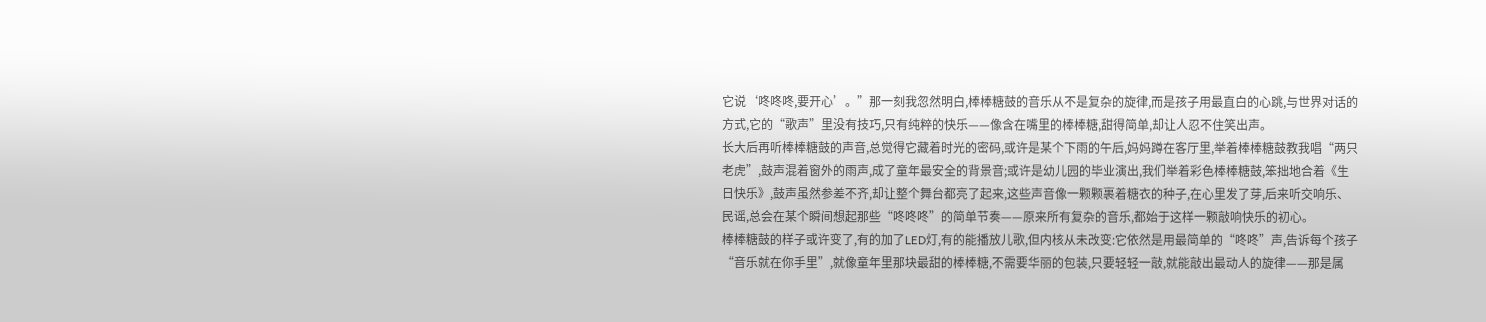它说‘咚咚咚,要开心’。”那一刻我忽然明白,棒棒糖鼓的音乐从不是复杂的旋律,而是孩子用最直白的心跳,与世界对话的方式,它的“歌声”里没有技巧,只有纯粹的快乐——像含在嘴里的棒棒糖,甜得简单,却让人忍不住笑出声。
长大后再听棒棒糖鼓的声音,总觉得它藏着时光的密码,或许是某个下雨的午后,妈妈蹲在客厅里,举着棒棒糖鼓教我唱“两只老虎”,鼓声混着窗外的雨声,成了童年最安全的背景音;或许是幼儿园的毕业演出,我们举着彩色棒棒糖鼓,笨拙地合着《生日快乐》,鼓声虽然参差不齐,却让整个舞台都亮了起来,这些声音像一颗颗裹着糖衣的种子,在心里发了芽,后来听交响乐、民谣,总会在某个瞬间想起那些“咚咚咚”的简单节奏——原来所有复杂的音乐,都始于这样一颗敲响快乐的初心。
棒棒糖鼓的样子或许变了,有的加了LED灯,有的能播放儿歌,但内核从未改变:它依然是用最简单的“咚咚”声,告诉每个孩子“音乐就在你手里”,就像童年里那块最甜的棒棒糖,不需要华丽的包装,只要轻轻一敲,就能敲出最动人的旋律——那是属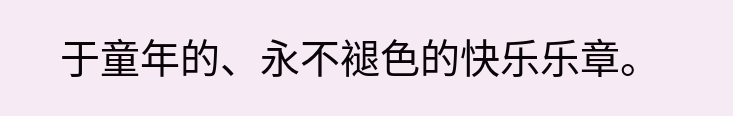于童年的、永不褪色的快乐乐章。